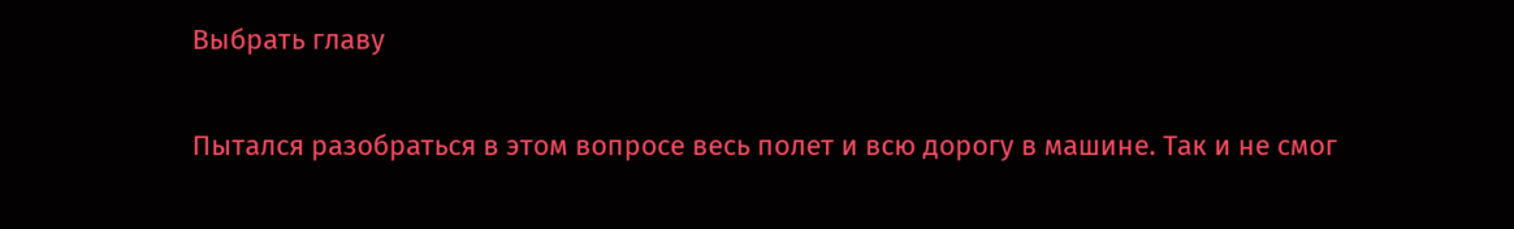Выбрать главу

Пытался разобраться в этом вопросе весь полет и всю дорогу в машине. Так и не смог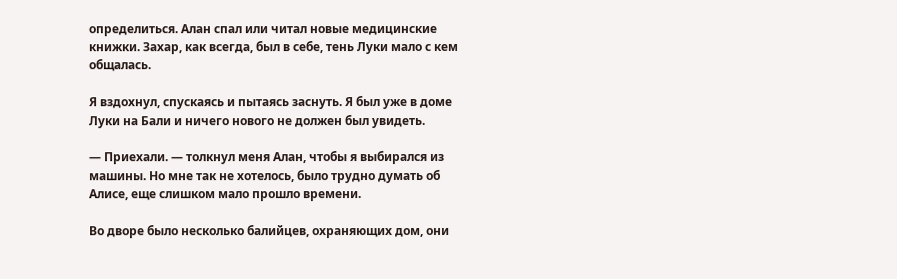определиться. Алан спал или читал новые медицинские книжки. Захар, как всегда, был в себе, тень Луки мало с кем общалась.

Я вздохнул, спускаясь и пытаясь заснуть. Я был уже в доме Луки на Бали и ничего нового не должен был увидеть.

— Приехали. — толкнул меня Алан, чтобы я выбирался из машины. Но мне так не хотелось, было трудно думать об Алисе, еще слишком мало прошло времени.

Во дворе было несколько балийцев, охраняющих дом, они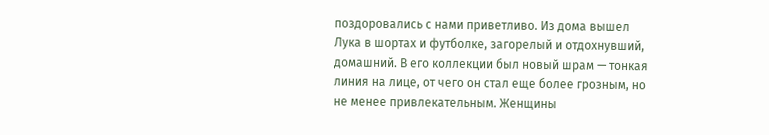поздоровались с нами приветливо. Из дома вышел Лука в шортах и футболке, загорелый и отдохнувший, домашний. В его коллекции был новый шрам — тонкая линия на лице, от чего он стал еще более грозным, но не менее привлекательным. Женщины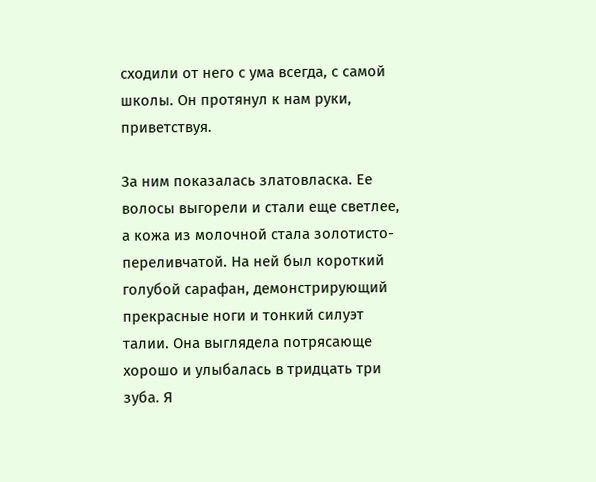сходили от него с ума всегда, с самой школы. Он протянул к нам руки, приветствуя.

За ним показалась златовласка. Ее волосы выгорели и стали еще светлее, а кожа из молочной стала золотисто-переливчатой. На ней был короткий голубой сарафан, демонстрирующий прекрасные ноги и тонкий силуэт талии. Она выглядела потрясающе хорошо и улыбалась в тридцать три зуба. Я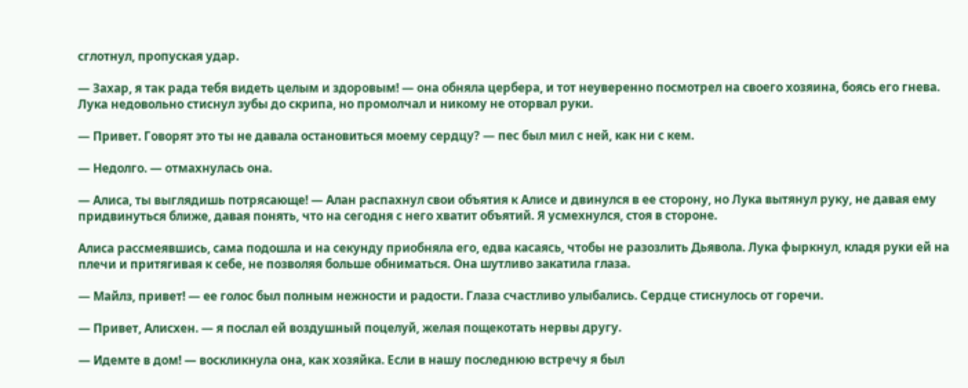сглотнул, пропуская удар.

— Захар, я так рада тебя видеть целым и здоровым! — она обняла цербера, и тот неуверенно посмотрел на своего хозяина, боясь его гнева. Лука недовольно стиснул зубы до скрипа, но промолчал и никому не оторвал руки.

— Привет. Говорят это ты не давала остановиться моему сердцу? — пес был мил с ней, как ни с кем.

— Недолго. — отмахнулась она.

— Алиса, ты выглядишь потрясающе! — Алан распахнул свои объятия к Алисе и двинулся в ее сторону, но Лука вытянул руку, не давая ему придвинуться ближе, давая понять, что на сегодня с него хватит объятий. Я усмехнулся, стоя в стороне.

Алиса рассмеявшись, сама подошла и на секунду приобняла его, едва касаясь, чтобы не разозлить Дьявола. Лука фыркнул, кладя руки ей на плечи и притягивая к себе, не позволяя больше обниматься. Она шутливо закатила глаза.

— Майлз, привет! — ее голос был полным нежности и радости. Глаза счастливо улыбались. Сердце стиснулось от горечи.

— Привет, Алисхен. — я послал ей воздушный поцелуй, желая пощекотать нервы другу.

— Идемте в дом! — воскликнула она, как хозяйка. Если в нашу последнюю встречу я был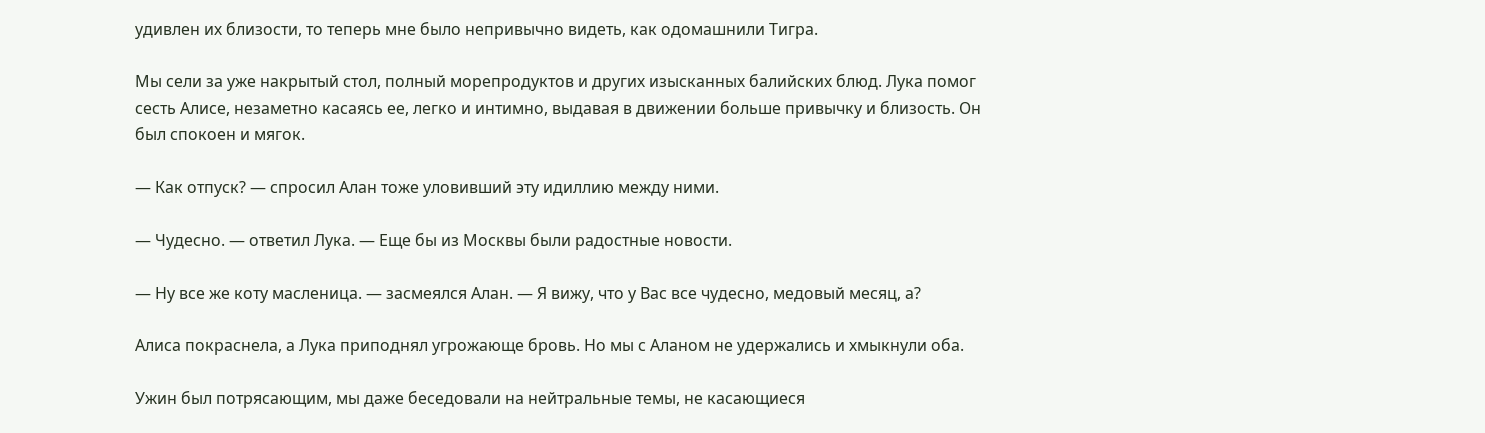удивлен их близости, то теперь мне было непривычно видеть, как одомашнили Тигра.

Мы сели за уже накрытый стол, полный морепродуктов и других изысканных балийских блюд. Лука помог сесть Алисе, незаметно касаясь ее, легко и интимно, выдавая в движении больше привычку и близость. Он был спокоен и мягок.

— Как отпуск? — спросил Алан тоже уловивший эту идиллию между ними.

— Чудесно. — ответил Лука. — Еще бы из Москвы были радостные новости.

— Ну все же коту масленица. — засмеялся Алан. — Я вижу, что у Вас все чудесно, медовый месяц, а?

Алиса покраснела, а Лука приподнял угрожающе бровь. Но мы с Аланом не удержались и хмыкнули оба.

Ужин был потрясающим, мы даже беседовали на нейтральные темы, не касающиеся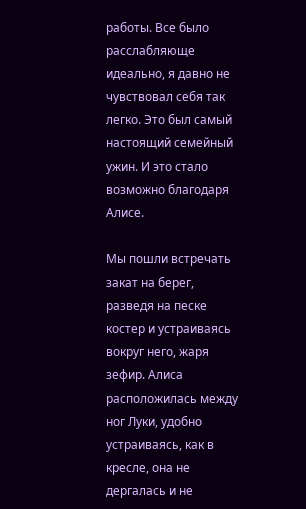работы. Все было расслабляюще идеально, я давно не чувствовал себя так легко. Это был самый настоящий семейный ужин. И это стало возможно благодаря Алисе.

Мы пошли встречать закат на берег, разведя на песке костер и устраиваясь вокруг него, жаря зефир. Алиса расположилась между ног Луки, удобно устраиваясь, как в кресле, она не дергалась и не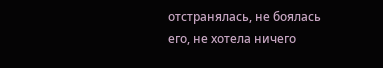отстранялась, не боялась его, не хотела ничего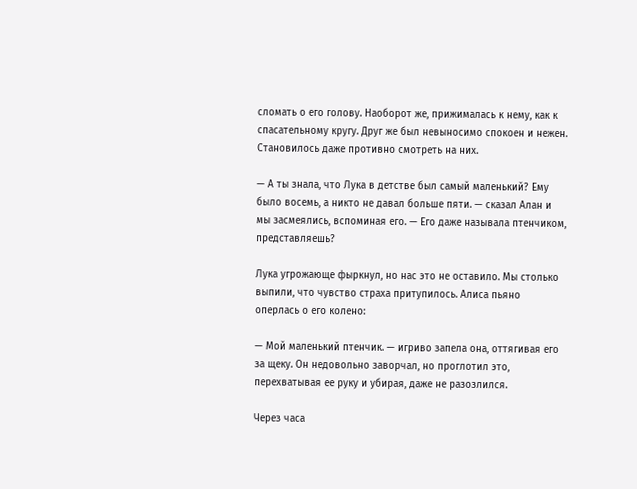сломать о его голову. Наоборот же, прижималась к нему, как к спасательному кругу. Друг же был невыносимо спокоен и нежен. Становилось даже противно смотреть на них.

— А ты знала, что Лука в детстве был самый маленький? Ему было восемь, а никто не давал больше пяти. — сказал Алан и мы засмеялись, вспоминая его. — Его даже называла птенчиком, представляешь?

Лука угрожающе фыркнул, но нас это не оставило. Мы столько выпили, что чувство страха притупилось. Алиса пьяно оперлась о его колено:

— Мой маленький птенчик. — игриво запела она, оттягивая его за щеку. Он недовольно заворчал, но проглотил это, перехватывая ее руку и убирая, даже не разозлился.

Через часа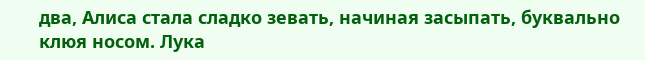два, Алиса стала сладко зевать, начиная засыпать, буквально клюя носом. Лука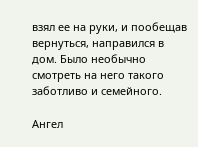взял ее на руки, и пообещав вернуться, направился в дом. Было необычно смотреть на него такого заботливо и семейного.

Ангел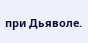при Дьяволе.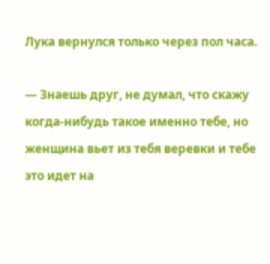Лука вернулся только через пол часа.

— Знаешь друг, не думал, что скажу когда-нибудь такое именно тебе, но женщина вьет из тебя веревки и тебе это идет на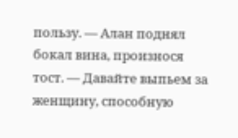пользу. — Алан поднял бокал вина, произнося тост. — Давайте выпьем за женщину, способную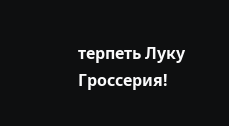терпеть Луку Гроссерия!